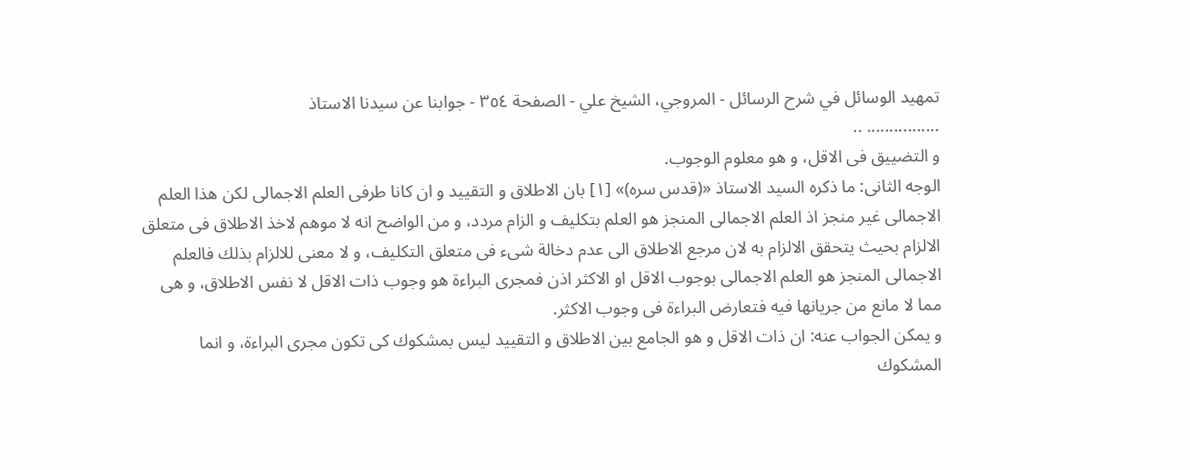تمهيد الوسائل في شرح الرسائل - المروجي، الشيخ علي - الصفحة ٣٥٤ - جوابنا عن سيدنا الاستاذ
................ ..
و التضييق فى الاقل، و هو معلوم الوجوب.
الوجه الثانى: ما ذكره السيد الاستاذ «(قدس سره)» [١] بان الاطلاق و التقييد و ان كانا طرفى العلم الاجمالى لكن هذا العلم الاجمالى غير منجز اذ العلم الاجمالى المنجز هو العلم بتكليف و الزام مردد، و من الواضح انه لا موهم لاخذ الاطلاق فى متعلق الالزام بحيث يتحقق الالزام به لان مرجع الاطلاق الى عدم دخالة شىء فى متعلق التكليف، و لا معنى للالزام بذلك فالعلم الاجمالى المنجز هو العلم الاجمالى بوجوب الاقل او الاكثر اذن فمجرى البراءة هو وجوب ذات الاقل لا نفس الاطلاق، و هى مما لا مانع من جريانها فيه فتعارض البراءة فى وجوب الاكثر.
و يمكن الجواب عنه: ان ذات الاقل و هو الجامع بين الاطلاق و التقييد ليس بمشكوك كى تكون مجرى البراءة، و انما المشكوك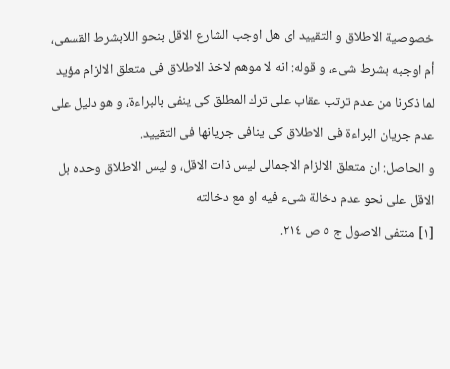خصوصية الاطلاق و التقييد اى هل اوجب الشارع الاقل بنحو اللابشرط القسمى، أم اوجبه بشرط شىء، و قوله: انه لا موهم لاخذ الاطلاق فى متعلق الالزام مؤيد لما ذكرنا من عدم ترتب عقاب على ترك المطلق كى ينفى بالبراءة، و هو دليل على عدم جريان البراءة فى الاطلاق كى ينافى جريانها فى التقييد.
و الحاصل: ان متعلق الالزام الاجمالى ليس ذات الاقل، و ليس الاطلاق وحده بل الاقل على نحو عدم دخالة شىء فيه او مع دخالته
[١] منتفى الاصول ج ٥ ص ٢١٤.